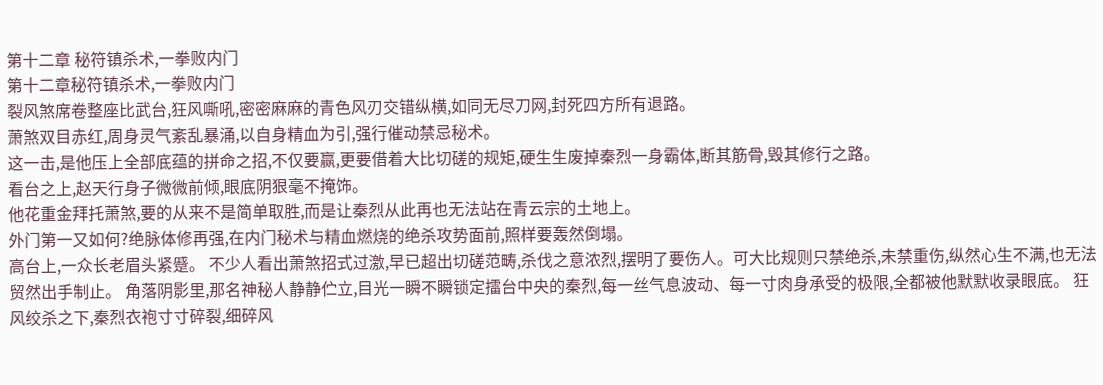第十二章 秘符镇杀术,一拳败内门
第十二章秘符镇杀术,一拳败内门
裂风煞席卷整座比武台,狂风嘶吼,密密麻麻的青色风刃交错纵横,如同无尽刀网,封死四方所有退路。
萧煞双目赤红,周身灵气紊乱暴涌,以自身精血为引,强行催动禁忌秘术。
这一击,是他压上全部底蕴的拼命之招,不仅要赢,更要借着大比切磋的规矩,硬生生废掉秦烈一身霸体,断其筋骨,毁其修行之路。
看台之上,赵天行身子微微前倾,眼底阴狠毫不掩饰。
他花重金拜托萧煞,要的从来不是简单取胜,而是让秦烈从此再也无法站在青云宗的土地上。
外门第一又如何?绝脉体修再强,在内门秘术与精血燃烧的绝杀攻势面前,照样要轰然倒塌。
高台上,一众长老眉头紧蹙。 不少人看出萧煞招式过激,早已超出切磋范畴,杀伐之意浓烈,摆明了要伤人。可大比规则只禁绝杀,未禁重伤,纵然心生不满,也无法贸然出手制止。 角落阴影里,那名神秘人静静伫立,目光一瞬不瞬锁定擂台中央的秦烈,每一丝气息波动、每一寸肉身承受的极限,全都被他默默收录眼底。 狂风绞杀之下,秦烈衣袍寸寸碎裂,细碎风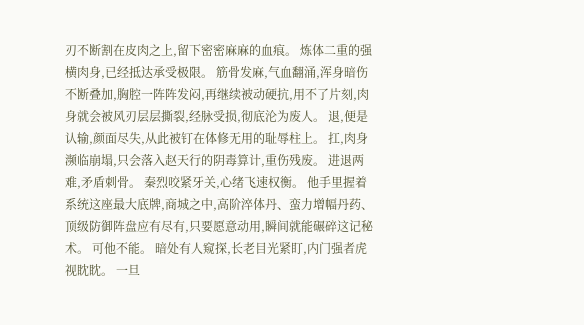刃不断割在皮肉之上,留下密密麻麻的血痕。 炼体二重的强横肉身,已经抵达承受极限。 筋骨发麻,气血翻涌,浑身暗伤不断叠加,胸腔一阵阵发闷,再继续被动硬抗,用不了片刻,肉身就会被风刃层层撕裂,经脉受损,彻底沦为废人。 退,便是认输,颜面尽失,从此被钉在体修无用的耻辱柱上。 扛,肉身濒临崩塌,只会落入赵天行的阴毒算计,重伤残废。 进退两难,矛盾刺骨。 秦烈咬紧牙关,心绪飞速权衡。 他手里握着系统这座最大底牌,商城之中,高阶淬体丹、蛮力增幅丹药、顶级防御阵盘应有尽有,只要愿意动用,瞬间就能碾碎这记秘术。 可他不能。 暗处有人窥探,长老目光紧盯,内门强者虎视眈眈。 一旦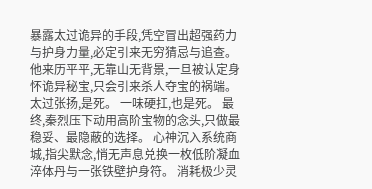暴露太过诡异的手段,凭空冒出超强药力与护身力量,必定引来无穷猜忌与追查。 他来历平平,无靠山无背景,一旦被认定身怀诡异秘宝,只会引来杀人夺宝的祸端。 太过张扬,是死。 一味硬扛,也是死。 最终,秦烈压下动用高阶宝物的念头,只做最稳妥、最隐蔽的选择。 心神沉入系统商城,指尖默念,悄无声息兑换一枚低阶凝血淬体丹与一张铁壁护身符。 消耗极少灵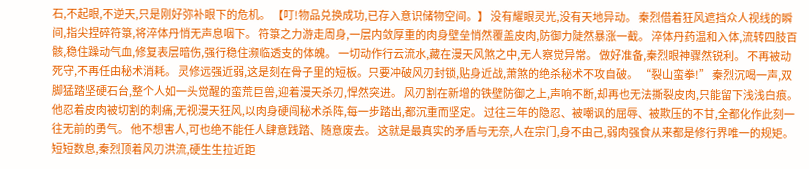石,不起眼,不逆天,只是刚好弥补眼下的危机。 【叮!物品兑换成功,已存入意识储物空间。】 没有耀眼灵光,没有天地异动。 秦烈借着狂风遮挡众人视线的瞬间,指尖捏碎符箓,将淬体丹悄无声息咽下。 符箓之力游走周身,一层内敛厚重的肉身壁垒悄然覆盖皮肉,防御力陡然暴涨一截。 淬体丹药温和入体,流转四肢百骸,稳住躁动气血,修复表层暗伤,强行稳住濒临透支的体魄。 一切动作行云流水,藏在漫天风煞之中,无人察觉异常。 做好准备,秦烈眼神骤然锐利。 不再被动死守,不再任由秘术消耗。 灵修远强近弱,这是刻在骨子里的短板。只要冲破风刃封锁,贴身近战,萧煞的绝杀秘术不攻自破。 “裂山蛮拳!” 秦烈沉喝一声,双脚猛踏坚硬石台,整个人如一头觉醒的蛮荒巨兽,迎着漫天杀刃,悍然突进。 风刃割在新增的铁壁防御之上,声响不断,却再也无法撕裂皮肉,只能留下浅浅白痕。 他忍着皮肉被切割的刺痛,无视漫天狂风,以肉身硬闯秘术杀阵,每一步踏出,都沉重而坚定。 过往三年的隐忍、被嘲讽的屈辱、被欺压的不甘,全都化作此刻一往无前的勇气。 他不想害人,可也绝不能任人肆意践踏、随意废去。 这就是最真实的矛盾与无奈,人在宗门,身不由己,弱肉强食从来都是修行界唯一的规矩。 短短数息,秦烈顶着风刃洪流,硬生生拉近距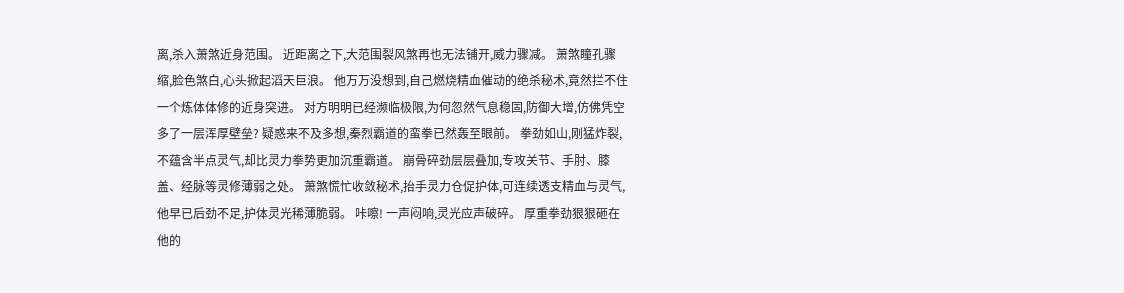离,杀入萧煞近身范围。 近距离之下,大范围裂风煞再也无法铺开,威力骤减。 萧煞瞳孔骤缩,脸色煞白,心头掀起滔天巨浪。 他万万没想到,自己燃烧精血催动的绝杀秘术,竟然拦不住一个炼体体修的近身突进。 对方明明已经濒临极限,为何忽然气息稳固,防御大增,仿佛凭空多了一层浑厚壁垒? 疑惑来不及多想,秦烈霸道的蛮拳已然轰至眼前。 拳劲如山,刚猛炸裂,不蕴含半点灵气,却比灵力拳势更加沉重霸道。 崩骨碎劲层层叠加,专攻关节、手肘、膝盖、经脉等灵修薄弱之处。 萧煞慌忙收敛秘术,抬手灵力仓促护体,可连续透支精血与灵气,他早已后劲不足,护体灵光稀薄脆弱。 咔嚓! 一声闷响,灵光应声破碎。 厚重拳劲狠狠砸在他的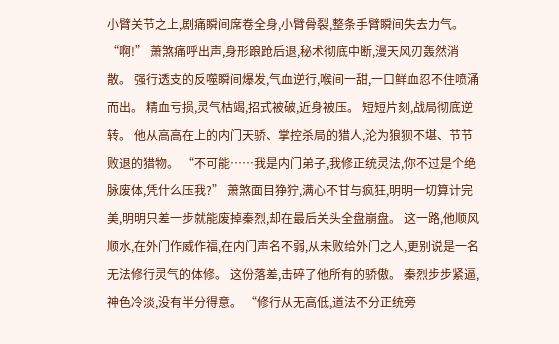小臂关节之上,剧痛瞬间席卷全身,小臂骨裂,整条手臂瞬间失去力气。 “啊!” 萧煞痛呼出声,身形踉跄后退,秘术彻底中断,漫天风刃轰然消散。 强行透支的反噬瞬间爆发,气血逆行,喉间一甜,一口鲜血忍不住喷涌而出。 精血亏损,灵气枯竭,招式被破,近身被压。 短短片刻,战局彻底逆转。 他从高高在上的内门天骄、掌控杀局的猎人,沦为狼狈不堪、节节败退的猎物。 “不可能……我是内门弟子,我修正统灵法,你不过是个绝脉废体,凭什么压我?” 萧煞面目狰狞,满心不甘与疯狂,明明一切算计完美,明明只差一步就能废掉秦烈,却在最后关头全盘崩盘。 这一路,他顺风顺水,在外门作威作福,在内门声名不弱,从未败给外门之人,更别说是一名无法修行灵气的体修。 这份落差,击碎了他所有的骄傲。 秦烈步步紧逼,神色冷淡,没有半分得意。 “修行从无高低,道法不分正统旁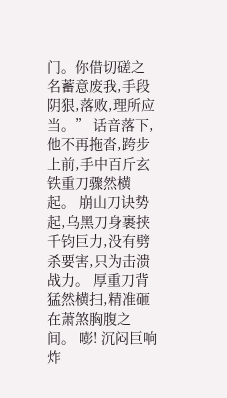门。你借切磋之名蓄意废我,手段阴狠,落败,理所应当。” 话音落下,他不再拖沓,跨步上前,手中百斤玄铁重刀骤然横起。 崩山刀诀势起,乌黑刀身裹挟千钧巨力,没有劈杀要害,只为击溃战力。 厚重刀背猛然横扫,精准砸在萧煞胸腹之间。 嘭! 沉闷巨响炸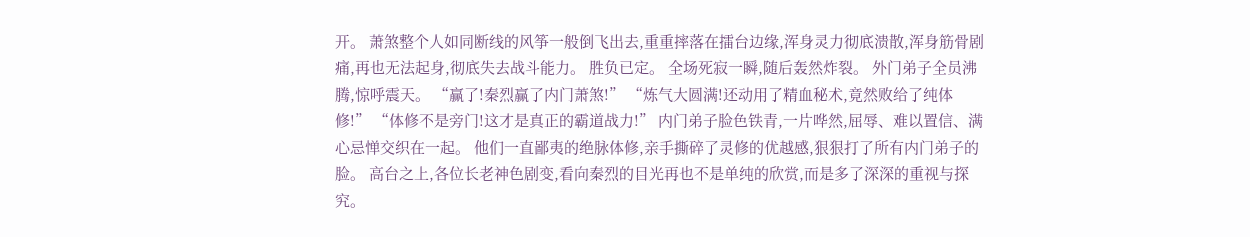开。 萧煞整个人如同断线的风筝一般倒飞出去,重重摔落在擂台边缘,浑身灵力彻底溃散,浑身筋骨剧痛,再也无法起身,彻底失去战斗能力。 胜负已定。 全场死寂一瞬,随后轰然炸裂。 外门弟子全员沸腾,惊呼震天。 “赢了!秦烈赢了内门萧煞!” “炼气大圆满!还动用了精血秘术,竟然败给了纯体修!” “体修不是旁门!这才是真正的霸道战力!” 内门弟子脸色铁青,一片哗然,屈辱、难以置信、满心忌惮交织在一起。 他们一直鄙夷的绝脉体修,亲手撕碎了灵修的优越感,狠狠打了所有内门弟子的脸。 高台之上,各位长老神色剧变,看向秦烈的目光再也不是单纯的欣赏,而是多了深深的重视与探究。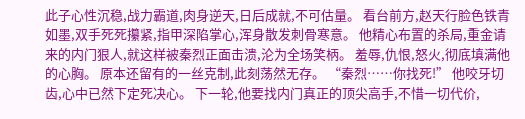此子心性沉稳,战力霸道,肉身逆天,日后成就,不可估量。 看台前方,赵天行脸色铁青如墨,双手死死攥紧,指甲深陷掌心,浑身散发刺骨寒意。 他精心布置的杀局,重金请来的内门狠人,就这样被秦烈正面击溃,沦为全场笑柄。 羞辱,仇恨,怒火,彻底填满他的心胸。 原本还留有的一丝克制,此刻荡然无存。 “秦烈……你找死!” 他咬牙切齿,心中已然下定死决心。 下一轮,他要找内门真正的顶尖高手,不惜一切代价,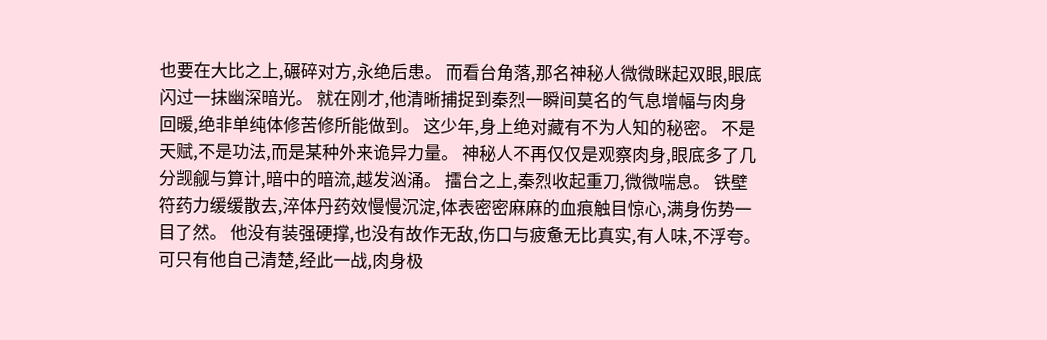也要在大比之上,碾碎对方,永绝后患。 而看台角落,那名神秘人微微眯起双眼,眼底闪过一抹幽深暗光。 就在刚才,他清晰捕捉到秦烈一瞬间莫名的气息增幅与肉身回暖,绝非单纯体修苦修所能做到。 这少年,身上绝对藏有不为人知的秘密。 不是天赋,不是功法,而是某种外来诡异力量。 神秘人不再仅仅是观察肉身,眼底多了几分觊觎与算计,暗中的暗流,越发汹涌。 擂台之上,秦烈收起重刀,微微喘息。 铁壁符药力缓缓散去,淬体丹药效慢慢沉淀,体表密密麻麻的血痕触目惊心,满身伤势一目了然。 他没有装强硬撑,也没有故作无敌,伤口与疲惫无比真实,有人味,不浮夸。 可只有他自己清楚,经此一战,肉身极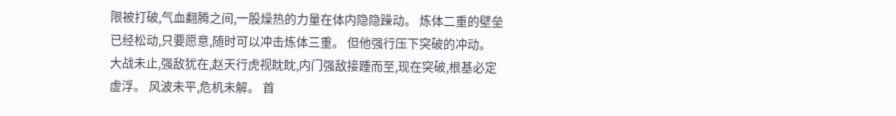限被打破,气血翻腾之间,一股燥热的力量在体内隐隐躁动。 炼体二重的壁垒已经松动,只要愿意,随时可以冲击炼体三重。 但他强行压下突破的冲动。 大战未止,强敌犹在,赵天行虎视眈眈,内门强敌接踵而至,现在突破,根基必定虚浮。 风波未平,危机未解。 首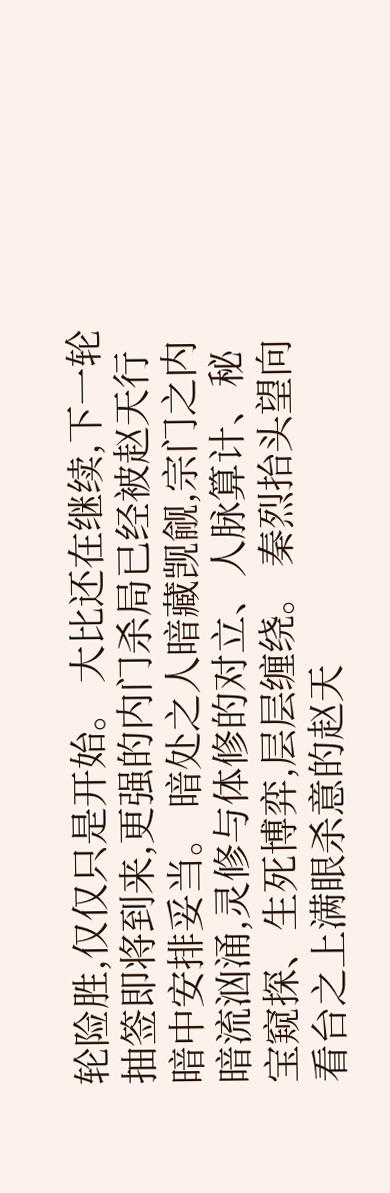轮险胜,仅仅只是开始。 大比还在继续,下一轮抽签即将到来,更强的内门杀局已经被赵天行暗中安排妥当。 暗处之人暗藏觊觎,宗门之内暗流汹涌,灵修与体修的对立、人脉算计、秘宝窥探、生死博弈,层层缠绕。 秦烈抬头望向看台之上满眼杀意的赵天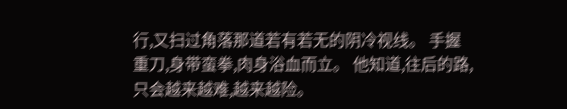行,又扫过角落那道若有若无的阴冷视线。 手握重刀,身带蛮拳,肉身浴血而立。 他知道,往后的路,只会越来越难,越来越险。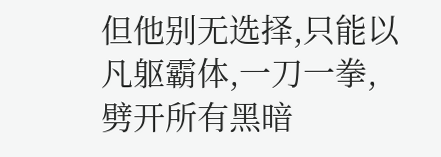但他别无选择,只能以凡躯霸体,一刀一拳,劈开所有黑暗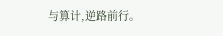与算计,逆路前行。